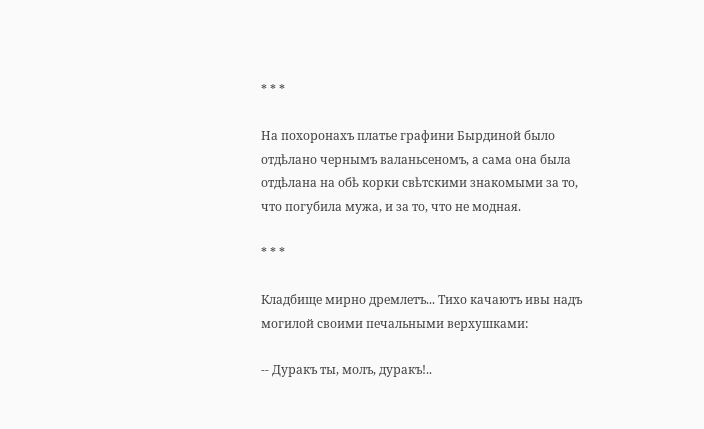* * *

На похоронахъ платье графини Бырдиной было отдѣлано чернымъ валаньсеномъ, a сама она была отдѣлана на обѣ корки свѣтскими знакомыми за то, что погубила мужа, и за то, что не модная.

* * *

Кладбище мирно дремлетъ... Тихо качаютъ ивы надъ могилой своими печальными верхушками:

-- Дуракъ ты, молъ, дуракъ!..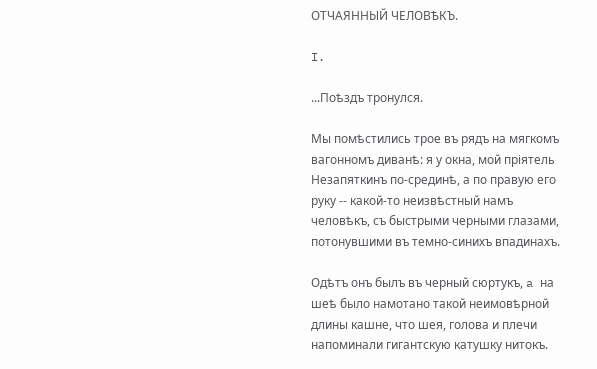ОТЧАЯННЫЙ ЧЕЛОВѢКЪ.

I.

...Поѣздъ тронулся.

Мы помѣстились трое въ рядъ на мягкомъ вагонномъ диванѣ: я у окна, мой пріятель Незапяткинъ по-срединѣ, а по правую его руку -- какой-то неизвѣстный намъ человѣкъ, съ быстрыми черными глазами, потонувшими въ темно-синихъ впадинахъ.

Одѣтъ онъ былъ въ черный сюртукъ, a на шеѣ было намотано такой неимовѣрной длины кашне, что шея, голова и плечи напоминали гигантскую катушку нитокъ.